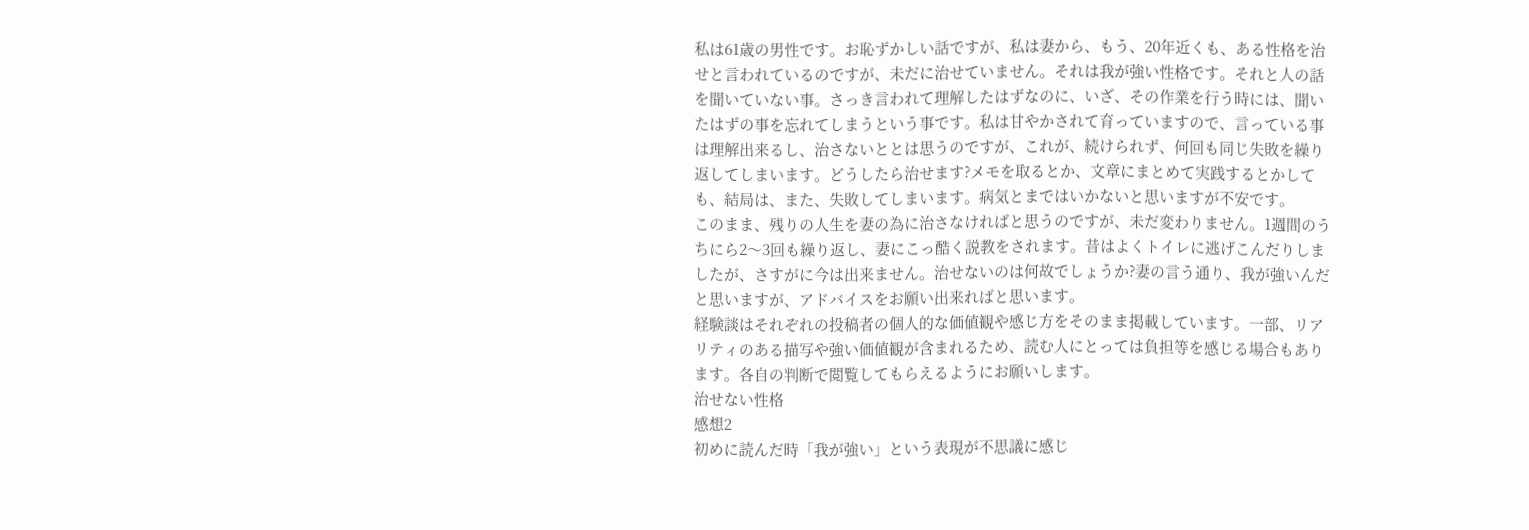私は61歳の男性です。お恥ずかしい話ですが、私は妻から、もう、20年近くも、ある性格を治せと言われているのですが、未だに治せていません。それは我が強い性格です。それと人の話を聞いていない事。さっき言われて理解したはずなのに、いざ、その作業を行う時には、聞いたはずの事を忘れてしまうという事です。私は甘やかされて育っていますので、言っている事は理解出来るし、治さないととは思うのですが、これが、続けられず、何回も同じ失敗を繰り返してしまいます。どうしたら治せます?メモを取るとか、文章にまとめて実践するとかしても、結局は、また、失敗してしまいます。病気とまではいかないと思いますが不安です。
このまま、残りの人生を妻の為に治さなければと思うのですが、未だ変わりません。1週間のうちにら2〜3回も繰り返し、妻にこっ酷く説教をされます。昔はよくトイレに逃げこんだりしましたが、さすがに今は出来ません。治せないのは何故でしょうか?妻の言う通り、我が強いんだと思いますが、アドバイスをお願い出来ればと思います。
経験談はそれぞれの投稿者の個人的な価値観や感じ方をそのまま掲載しています。一部、リアリティのある描写や強い価値観が含まれるため、読む人にとっては負担等を感じる場合もあります。各自の判断で閲覧してもらえるようにお願いします。
治せない性格
感想2
初めに読んだ時「我が強い」という表現が不思議に感じ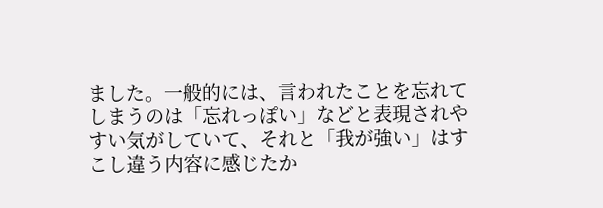ました。一般的には、言われたことを忘れてしまうのは「忘れっぽい」などと表現されやすい気がしていて、それと「我が強い」はすこし違う内容に感じたか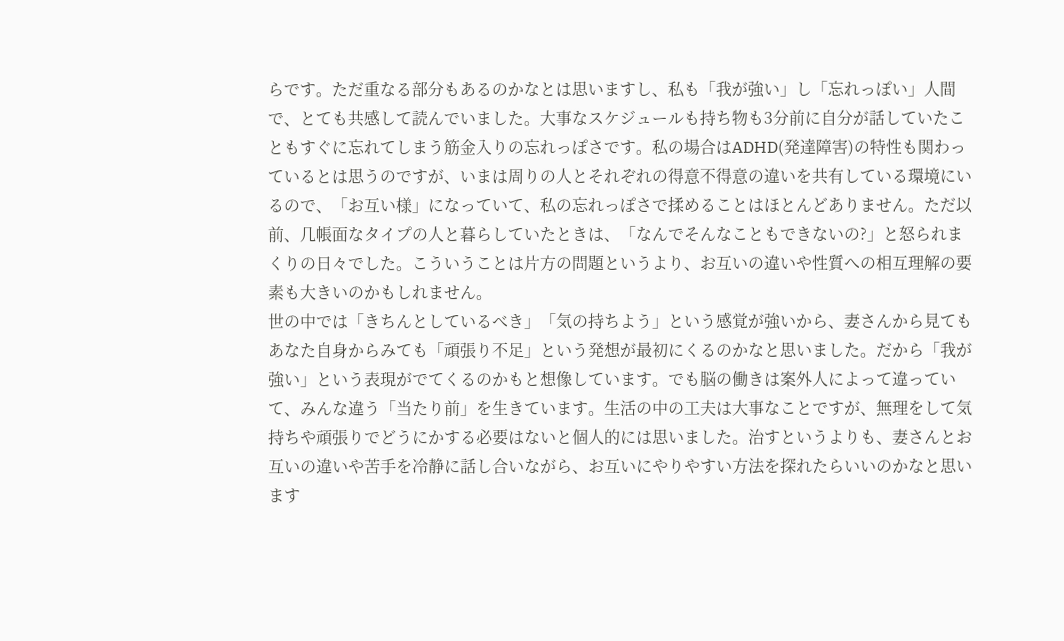らです。ただ重なる部分もあるのかなとは思いますし、私も「我が強い」し「忘れっぽい」人間で、とても共感して読んでいました。大事なスケジュールも持ち物も3分前に自分が話していたこともすぐに忘れてしまう筋金入りの忘れっぽさです。私の場合はADHD(発達障害)の特性も関わっているとは思うのですが、いまは周りの人とそれぞれの得意不得意の違いを共有している環境にいるので、「お互い様」になっていて、私の忘れっぽさで揉めることはほとんどありません。ただ以前、几帳面なタイプの人と暮らしていたときは、「なんでそんなこともできないの?」と怒られまくりの日々でした。こういうことは片方の問題というより、お互いの違いや性質への相互理解の要素も大きいのかもしれません。
世の中では「きちんとしているべき」「気の持ちよう」という感覚が強いから、妻さんから見てもあなた自身からみても「頑張り不足」という発想が最初にくるのかなと思いました。だから「我が強い」という表現がでてくるのかもと想像しています。でも脳の働きは案外人によって違っていて、みんな違う「当たり前」を生きています。生活の中の工夫は大事なことですが、無理をして気持ちや頑張りでどうにかする必要はないと個人的には思いました。治すというよりも、妻さんとお互いの違いや苦手を冷静に話し合いながら、お互いにやりやすい方法を探れたらいいのかなと思います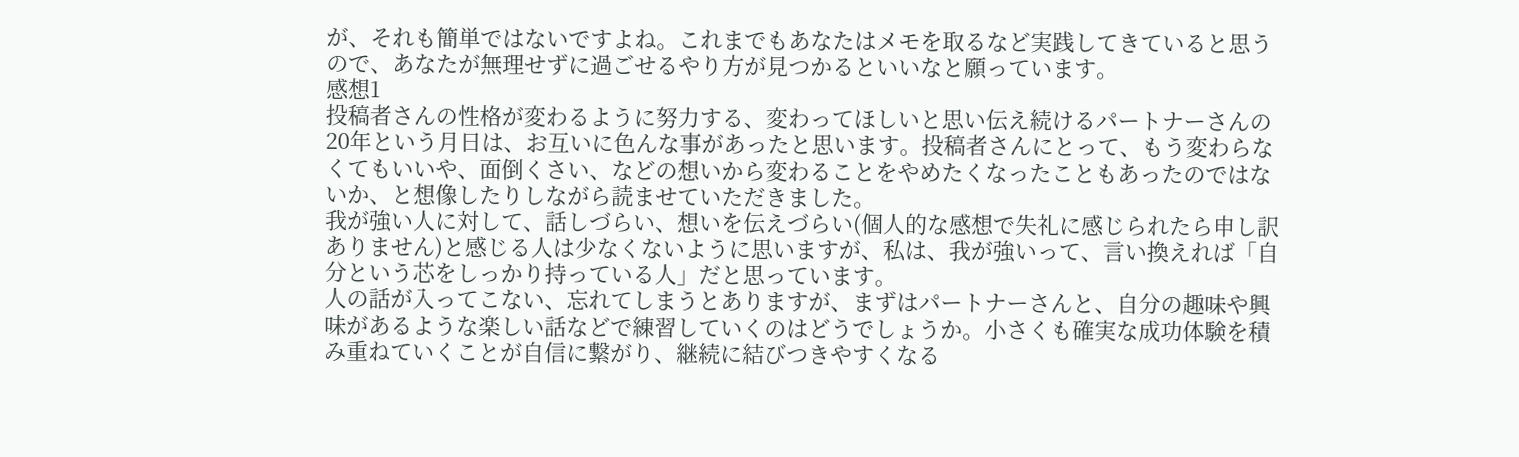が、それも簡単ではないですよね。これまでもあなたはメモを取るなど実践してきていると思うので、あなたが無理せずに過ごせるやり方が見つかるといいなと願っています。
感想1
投稿者さんの性格が変わるように努力する、変わってほしいと思い伝え続けるパートナーさんの20年という月日は、お互いに色んな事があったと思います。投稿者さんにとって、もう変わらなくてもいいや、面倒くさい、などの想いから変わることをやめたくなったこともあったのではないか、と想像したりしながら読ませていただきました。
我が強い人に対して、話しづらい、想いを伝えづらい(個人的な感想で失礼に感じられたら申し訳ありません)と感じる人は少なくないように思いますが、私は、我が強いって、言い換えれば「自分という芯をしっかり持っている人」だと思っています。
人の話が入ってこない、忘れてしまうとありますが、まずはパートナーさんと、自分の趣味や興味があるような楽しい話などで練習していくのはどうでしょうか。小さくも確実な成功体験を積み重ねていくことが自信に繋がり、継続に結びつきやすくなる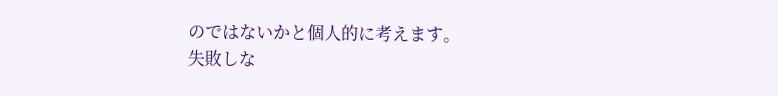のではないかと個人的に考えます。
失敗しな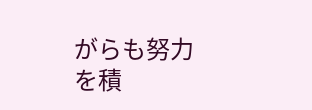がらも努力を積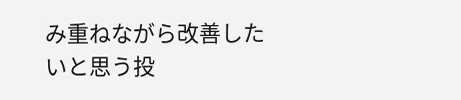み重ねながら改善したいと思う投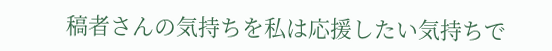稿者さんの気持ちを私は応援したい気持ちで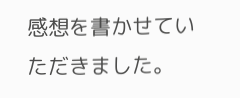感想を書かせていただきました。